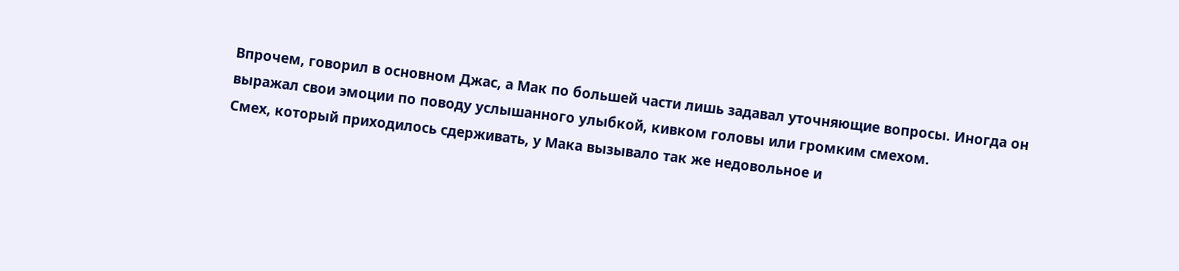Впрочем, говорил в основном Джас, а Мак по большей части лишь задавал уточняющие вопросы. Иногда он выражал свои эмоции по поводу услышанного улыбкой, кивком головы или громким смехом.
Смех, который приходилось сдерживать, у Мака вызывало так же недовольное и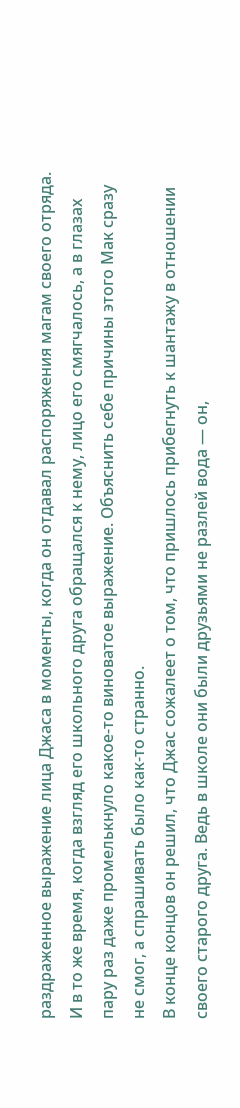раздраженное выражение лица Джаса в моменты, когда он отдавал распоряжения магам своего отряда.
И в то же время, когда взгляд его школьного друга обращался к нему, лицо его смягчалось, а в глазах пару раз даже промелькнуло какое-то виноватое выражение. Объяснить себе причины этого Мак сразу не смог, а спрашивать было как-то странно.
В конце концов он решил, что Джас сожалеет о том, что пришлось прибегнуть к шантажу в отношении своего старого друга. Ведь в школе они были друзьями не разлей вода — он,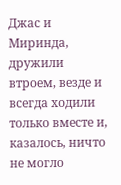Джас и Миринда, дружили втроем, везде и всегда ходили только вместе и, казалось, ничто не могло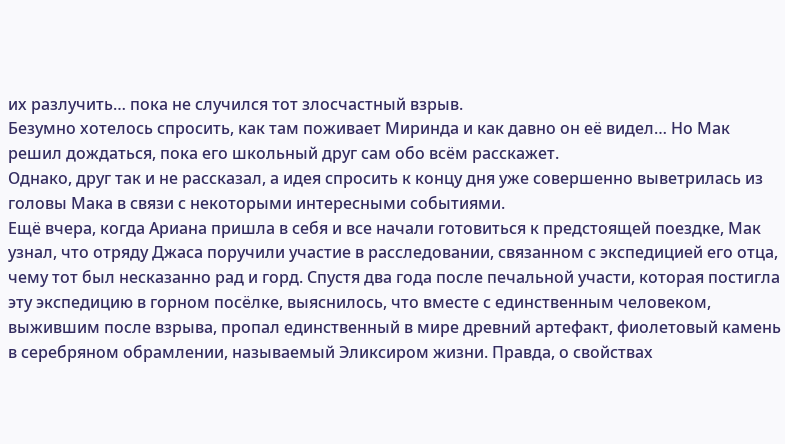их разлучить… пока не случился тот злосчастный взрыв.
Безумно хотелось спросить, как там поживает Миринда и как давно он её видел… Но Мак решил дождаться, пока его школьный друг сам обо всём расскажет.
Однако, друг так и не рассказал, а идея спросить к концу дня уже совершенно выветрилась из головы Мака в связи с некоторыми интересными событиями.
Ещё вчера, когда Ариана пришла в себя и все начали готовиться к предстоящей поездке, Мак узнал, что отряду Джаса поручили участие в расследовании, связанном с экспедицией его отца, чему тот был несказанно рад и горд. Спустя два года после печальной участи, которая постигла эту экспедицию в горном посёлке, выяснилось, что вместе с единственным человеком, выжившим после взрыва, пропал единственный в мире древний артефакт, фиолетовый камень в серебряном обрамлении, называемый Эликсиром жизни. Правда, о свойствах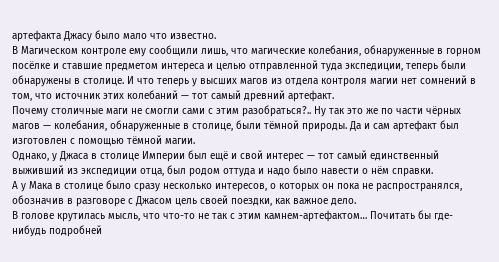артефакта Джасу было мало что известно.
В Магическом контроле ему сообщили лишь, что магические колебания, обнаруженные в горном посёлке и ставшие предметом интереса и целью отправленной туда экспедиции, теперь были обнаружены в столице. И что теперь у высших магов из отдела контроля магии нет сомнений в том, что источник этих колебаний — тот самый древний артефакт.
Почему столичные маги не смогли сами с этим разобраться?.. Ну так это же по части чёрных магов — колебания, обнаруженные в столице, были тёмной природы. Да и сам артефакт был изготовлен с помощью тёмной магии.
Однако, у Джаса в столице Империи был ещё и свой интерес — тот самый единственный выживший из экспедиции отца, был родом оттуда и надо было навести о нём справки.
А у Мака в столице было сразу несколько интересов, о которых он пока не распространялся, обозначив в разговоре с Джасом цель своей поездки, как важное дело.
В голове крутилась мысль, что что-то не так с этим камнем-артефактом… Почитать бы где-нибудь подробней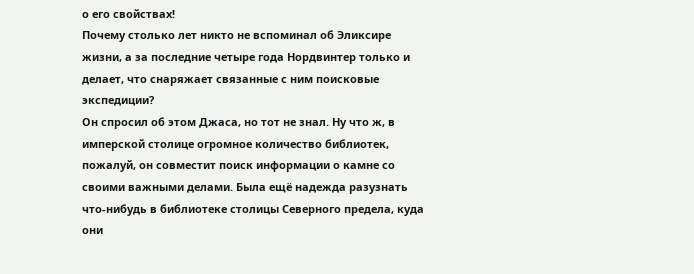о его свойствах!
Почему столько лет никто не вспоминал об Эликсире жизни, а за последние четыре года Нордвинтер только и делает, что снаряжает связанные с ним поисковые экспедиции?
Он спросил об этом Джаса, но тот не знал. Ну что ж, в имперской столице огромное количество библиотек, пожалуй, он совместит поиск информации о камне со своими важными делами. Была ещё надежда разузнать что-нибудь в библиотеке столицы Северного предела, куда они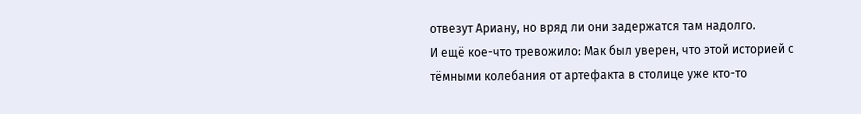отвезут Ариану, но вряд ли они задержатся там надолго.
И ещё кое-что тревожило: Мак был уверен, что этой историей с тёмными колебания от артефакта в столице уже кто-то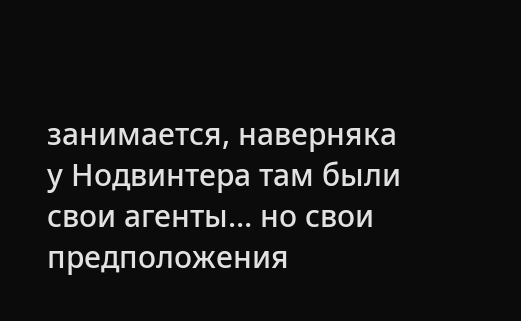занимается, наверняка у Нодвинтера там были свои агенты… но свои предположения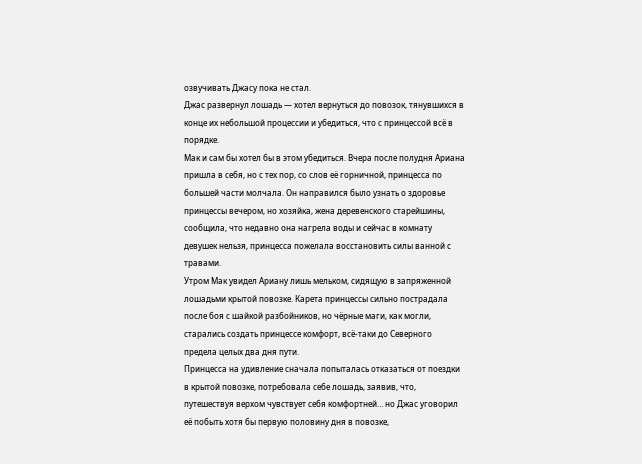озвучивать Джасу пока не стал.
Джас развернул лошадь — хотел вернуться до повозок, тянувшихся в конце их небольшой процессии и убедиться, что с принцессой всё в порядке.
Мак и сам бы хотел бы в этом убедиться. Вчера после полудня Ариана пришла в себя, но с тех пор, со слов её горничной, принцесса по большей части молчала. Он направился было узнать о здоровье принцессы вечером, но хозяйка, жена деревенского старейшины, сообщила, что недавно она нагрела воды и сейчас в комнату девушек нельзя, принцесса пожелала восстановить силы ванной с травами.
Утром Мак увидел Ариану лишь мельком, сидящую в запряженной лошадьми крытой повозке. Карета принцессы сильно пострадала после боя с шайкой разбойников, но чёрные маги, как могли, старались создать принцессе комфорт, всё-таки до Северного предела целых два дня пути.
Принцесса на удивление сначала попыталась отказаться от поездки в крытой повозке, потребовала себе лошадь, заявив, что, путешествуя верхом чувствует себя комфортней… но Джас уговорил её побыть хотя бы первую половину дня в повозке,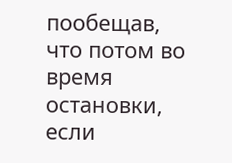пообещав, что потом во время остановки, если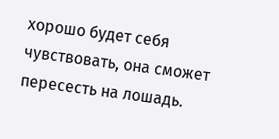хорошо будет себя чувствовать, она сможет пересесть на лошадь.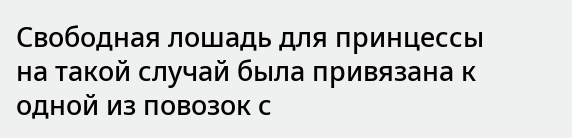Свободная лошадь для принцессы на такой случай была привязана к одной из повозок с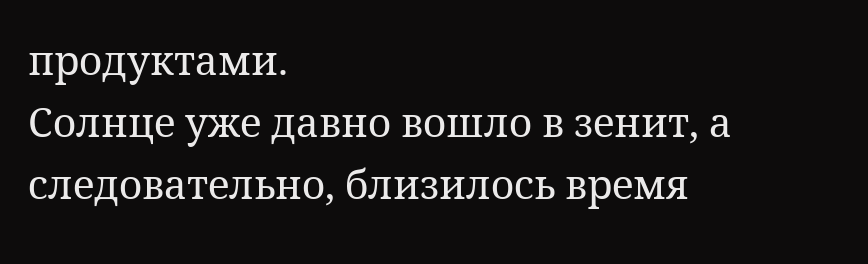продуктами.
Солнце уже давно вошло в зенит, а следовательно, близилось время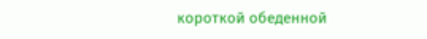короткой обеденной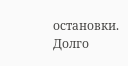остановки. Долго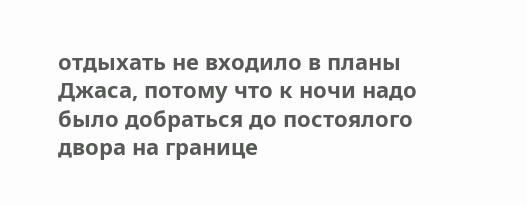отдыхать не входило в планы Джаса, потому что к ночи надо было добраться до постоялого двора на границе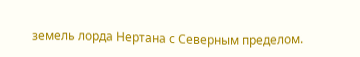земель лорда Нертана с Северным пределом.